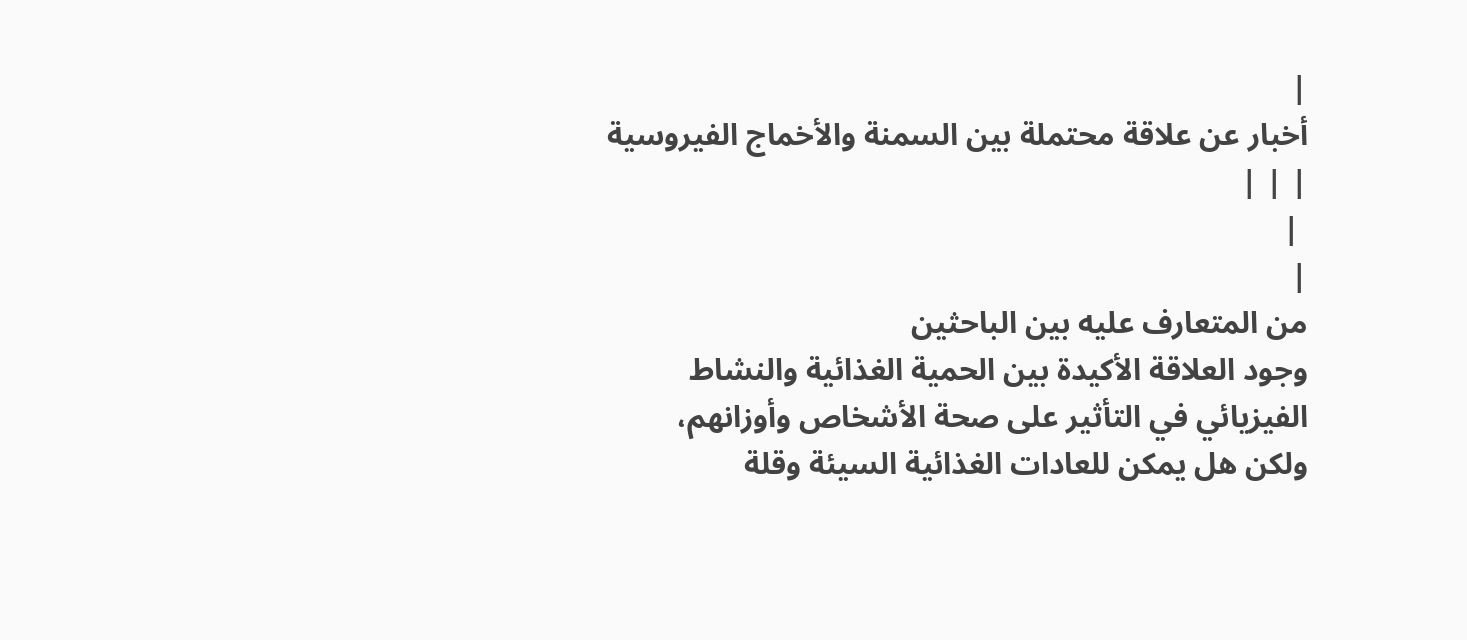|
أخبار عن علاقة محتملة بين السمنة والأخماج الفيروسية
| | |
 |
|
من المتعارف عليه بين الباحثين
وجود العلاقة الأكيدة بين الحمية الغذائية والنشاط
الفيزيائي في التأثير على صحة الأشخاص وأوزانهم،
ولكن هل يمكن للعادات الغذائية السيئة وقلة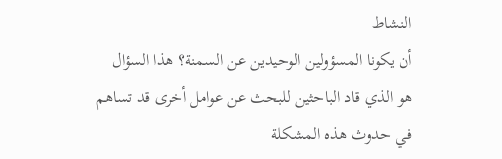النشاط
أن يكونا المسؤولين الوحيدين عن السمنة؟ هذا السؤال
هو الذي قاد الباحثين للبحث عن عوامل أخرى قد تساهم
في حدوث هذه المشكلة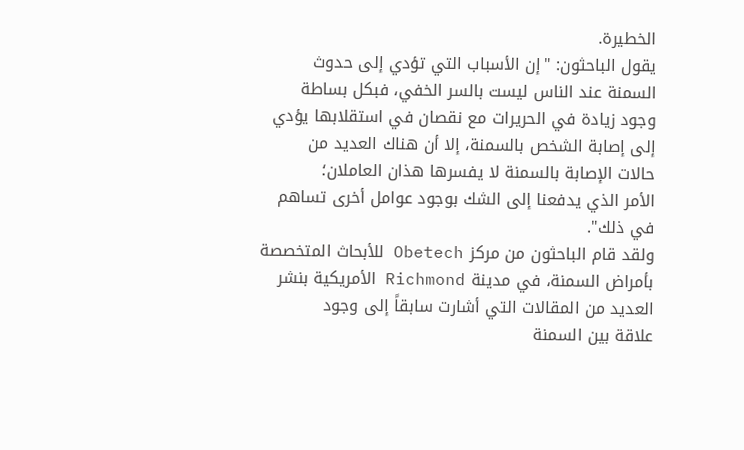الخطيرة.
يقول الباحثون: "إن الأسباب التي تؤدي إلى حدوث
السمنة عند الناس ليست بالسر الخفي، فبكل بساطة
وجود زيادة في الحريرات مع نقصان في استقلابها يؤدي
إلى إصابة الشخص بالسمنة، إلا أن هناك العديد من
حالات الإصابة بالسمنة لا يفسرها هذان العاملان؛
الأمر الذي يدفعنا إلى الشك بوجود عوامل أخرى تساهم
في ذلك".
ولقد قام الباحثون من مركز Obetech للأبحاث المتخصصة
بأمراض السمنة، في مدينة Richmond الأمريكية بنشر
العديد من المقالات التي أشارت سابقاً إلى وجود
علاقة بين السمنة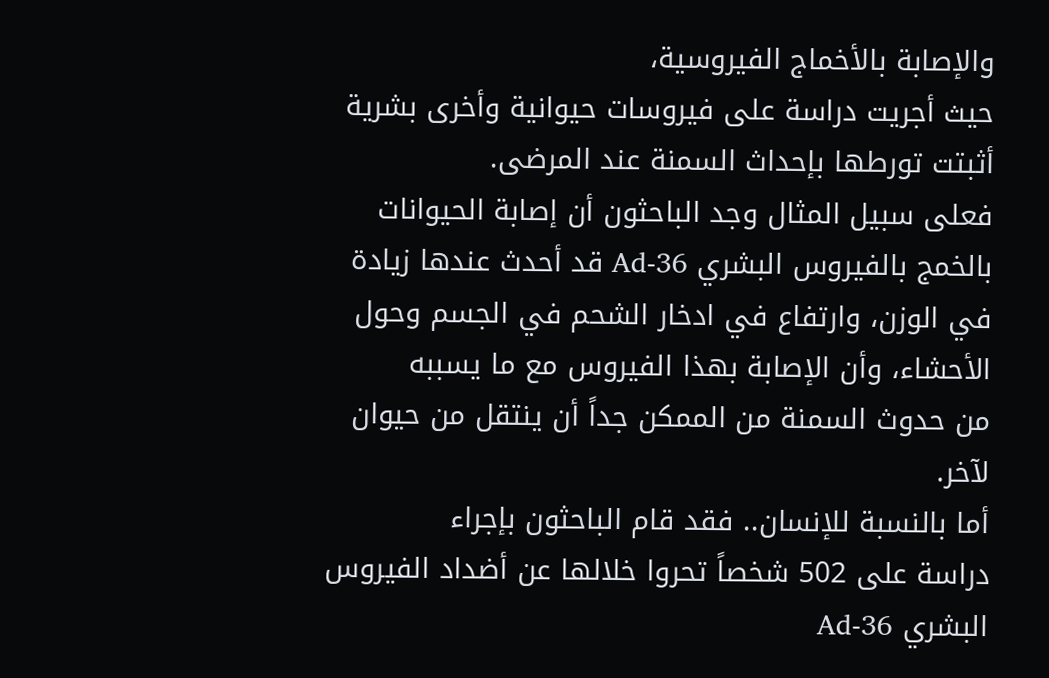والإصابة بالأخماج الفيروسية،
حيث أجريت دراسة على فيروسات حيوانية وأخرى بشرية
أثبتت تورطها بإحداث السمنة عند المرضى.
فعلى سبيل المثال وجد الباحثون أن إصابة الحيوانات
بالخمج بالفيروس البشري Ad-36 قد أحدث عندها زيادة
في الوزن، وارتفاع في ادخار الشحم في الجسم وحول
الأحشاء، وأن الإصابة بهذا الفيروس مع ما يسببه
من حدوث السمنة من الممكن جداً أن ينتقل من حيوان
لآخر.
أما بالنسبة للإنسان.. فقد قام الباحثون بإجراء
دراسة على 502 شخصاً تحروا خلالها عن أضداد الفيروس
البشري Ad-36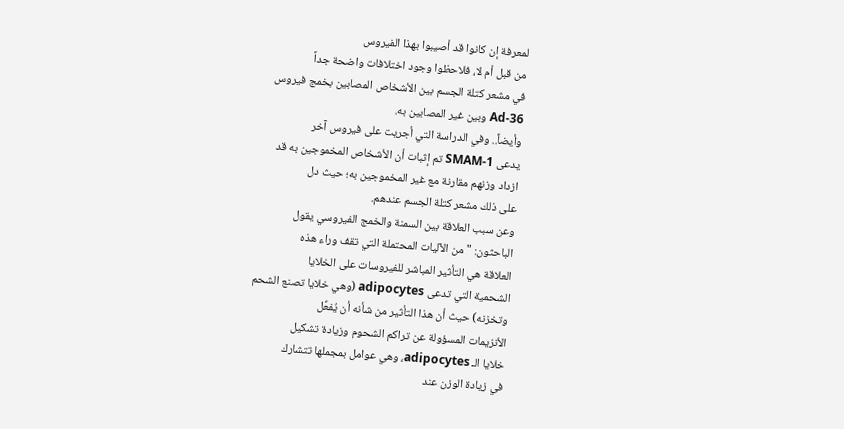لمعرفة إن كانوا قد أصيبوا بهذا الفيروس
من قبل أم لا، فلاحظوا وجود اختلافات واضحة جداً
في مشعر كتلة الجسم بين الأشخاص المصابين بخمج فيروس
Ad-36 وبين غير المصابين به.
وأيضاً.. وفي الدراسة التي أجريت على فيروس آخر
يدعى SMAM-1 تم إثبات أن الأشخاص المخموجين به قد
ازداد وزنهم مقارنة مع غير المخموجين به؛ حيث دل
على ذلك مشعر كتلة الجسم عندهم.
وعن سبب العلاقة بين السمنة والخمج الفيروسي يقول
الباحثون: "من الآليات المحتملة التي تقف وراء هذه
العلاقة هي التأثير المباشر للفيروسات على الخلايا
الشحمية التي تدعى adipocytes (وهي خلايا تصنع الشحم
وتخزنه) حيث أن هذا التأثير من شأنه أن يُفعِّل
الأنزيمات المسؤولة عن تراكم الشحوم وزيادة تشكيل
خلايا الـ adipocytes، وهي عوامل بمجملها تتشارك
في زيادة الوزن عند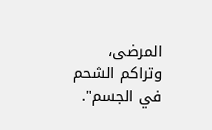المرضى، وتراكم الشحم في الجسم".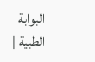البوابة الطبية |